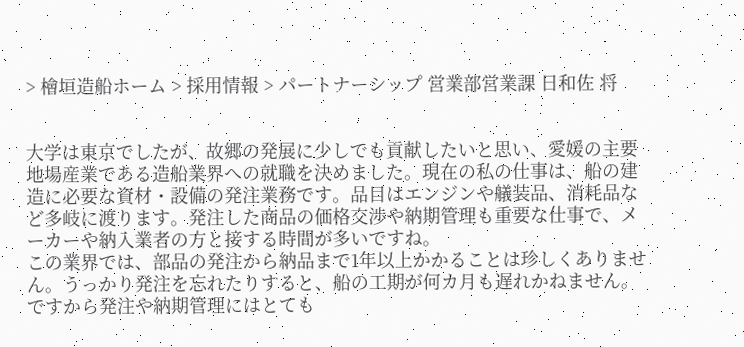> 檜垣造船ホーム > 採用情報 > パートナーシップ 営業部営業課 日和佐 将


大学は東京でしたが、故郷の発展に少しでも貢献したいと思い、愛媛の主要地場産業である造船業界への就職を決めました。現在の私の仕事は、船の建造に必要な資材・設備の発注業務です。品目はエンジンや艤装品、消耗品など多岐に渡ります。発注した商品の価格交渉や納期管理も重要な仕事で、メーカーや納入業者の方と接する時間が多いですね。
この業界では、部品の発注から納品まで1年以上かかることは珍しくありません。うっかり発注を忘れたりすると、船の工期が何カ月も遅れかねません。ですから発注や納期管理にはとても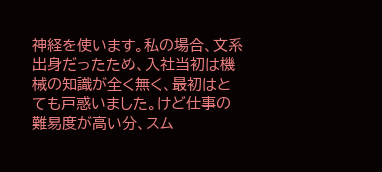神経を使います。私の場合、文系出身だったため、入社当初は機械の知識が全く無く、最初はとても戸惑いました。けど仕事の難易度が高い分、スム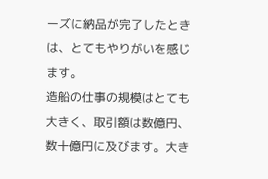ーズに納品が完了したときは、とてもやりがいを感じます。
造船の仕事の規模はとても大きく、取引額は数億円、数十億円に及びます。大き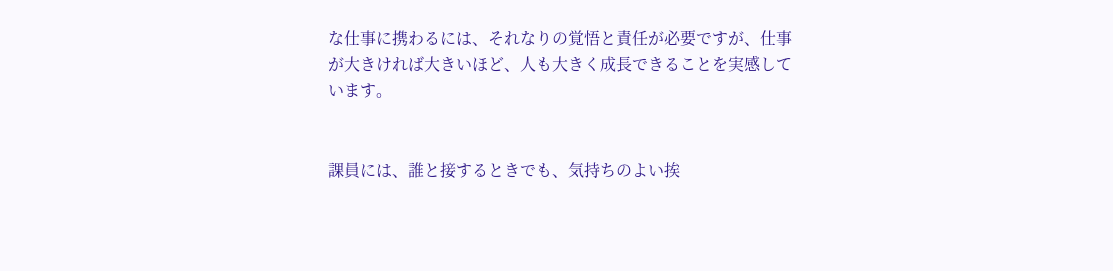な仕事に携わるには、それなりの覚悟と責任が必要ですが、仕事が大きければ大きいほど、人も大きく成長できることを実感しています。


課員には、誰と接するときでも、気持ちのよい挨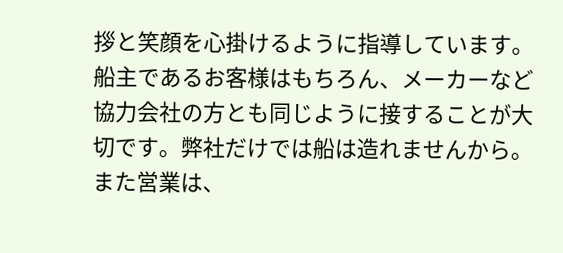拶と笑顔を心掛けるように指導しています。船主であるお客様はもちろん、メーカーなど協力会社の方とも同じように接することが大切です。弊社だけでは船は造れませんから。また営業は、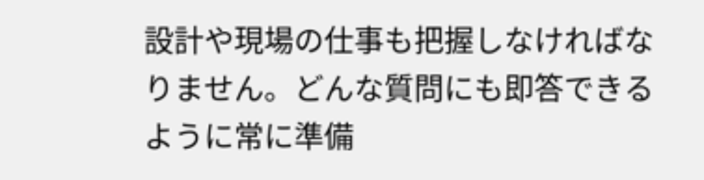設計や現場の仕事も把握しなければなりません。どんな質問にも即答できるように常に準備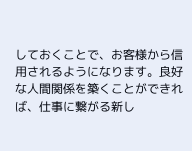しておくことで、お客様から信用されるようになります。良好な人間関係を築くことができれば、仕事に繋がる新し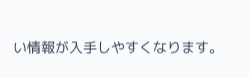い情報が入手しやすくなります。